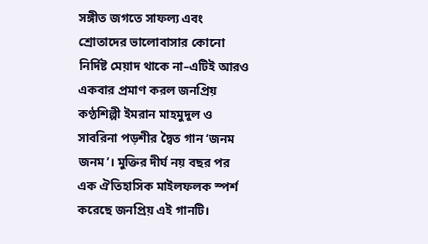সঙ্গীত জগতে সাফল্য এবং শ্রোতাদের ভালোবাসার কোনো নির্দিষ্ট মেয়াদ থাকে না–এটিই আরও একবার প্রমাণ করল জনপ্রিয় কণ্ঠশিল্পী ইমরান মাহমুদুল ও সাবরিনা পড়শীর দ্বৈত গান ‘জনম জনম’। মুক্তির দীর্ঘ নয় বছর পর এক ঐতিহাসিক মাইলফলক স্পর্শ করেছে জনপ্রিয় এই গানটি।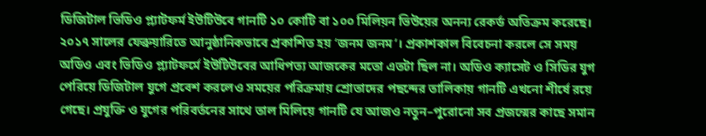ডিজিটাল ভিডিও প্ল্যাটফর্ম ইউটিউবে গানটি ১০ কোটি বা ১০০ মিলিয়ন ভিউয়ের অনন্য রেকর্ড অতিক্রম করেছে।
২০১৭ সালের ফেব্রুয়ারিতে আনুষ্ঠানিকভাবে প্রকাশিত হয় ‘জনম জনম’। প্রকাশকাল বিবেচনা করলে সে সময় অডিও এবং ভিডিও প্ল্যাটফর্মে ইউটিউবের আধিপত্য আজকের মতো এতটা ছিল না। অডিও ক্যাসেট ও সিডির যুগ পেরিয়ে ডিজিটাল যুগে প্রবেশ করলেও সময়ের পরিক্রমায় শ্রোতাদের পছন্দের তালিকায় গানটি এখনো শীর্ষে রয়ে গেছে। প্রযুক্তি ও যুগের পরিবর্তনের সাথে তাল মিলিয়ে গানটি যে আজও নতুন–পুরোনো সব প্রজন্মের কাছে সমান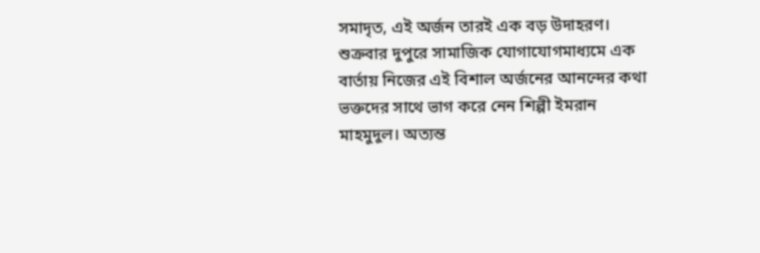সমাদৃত, এই অর্জন তারই এক বড় উদাহরণ।
শুক্রবার দুপুরে সামাজিক যোগাযোগমাধ্যমে এক বার্তায় নিজের এই বিশাল অর্জনের আনন্দের কথা ভক্তদের সাথে ভাগ করে নেন শিল্পী ইমরান মাহমুদুল। অত্যন্ত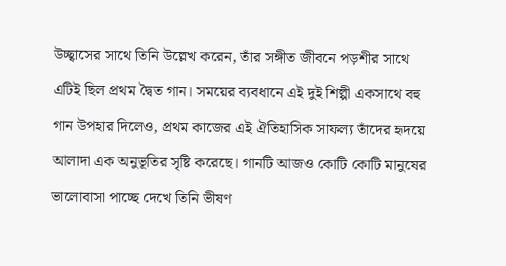উচ্ছ্বাসের সাথে তিনি উল্লেখ করেন, তাঁর সঙ্গীত জীবনে পড়শীর সাথে এটিই ছিল প্রথম দ্বৈত গান। সময়ের ব্যবধানে এই দুই শিল্পী একসাথে বহু গান উপহার দিলেও, প্রথম কাজের এই ঐতিহাসিক সাফল্য তাঁদের হৃদয়ে আলাদা এক অনুভূতির সৃষ্টি করেছে। গানটি আজও কোটি কোটি মানুষের ভালোবাসা পাচ্ছে দেখে তিনি ভীষণ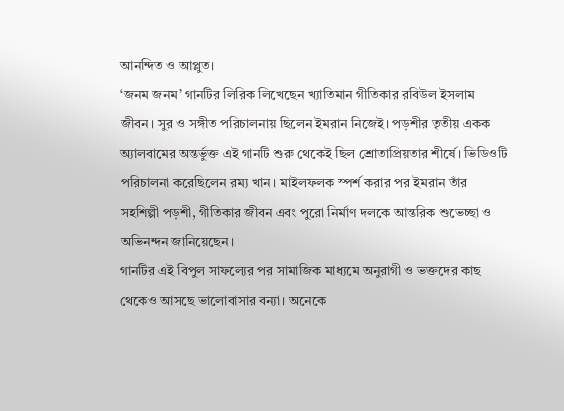আনন্দিত ও আপ্লুত।
‘জনম জনম’ গানটির লিরিক লিখেছেন খ্যাতিমান গীতিকার রবিউল ইসলাম জীবন। সুর ও সঙ্গীত পরিচালনায় ছিলেন ইমরান নিজেই। পড়শীর তৃতীয় একক অ্যালবামের অন্তর্ভুক্ত এই গানটি শুরু থেকেই ছিল শ্রোতাপ্রিয়তার শীর্ষে। ভিডিওটি পরিচালনা করেছিলেন রম্য খান। মাইলফলক স্পর্শ করার পর ইমরান তাঁর সহশিল্পী পড়শী, গীতিকার জীবন এবং পুরো নির্মাণ দলকে আন্তরিক শুভেচ্ছা ও অভিনন্দন জানিয়েছেন।
গানটির এই বিপুল সাফল্যের পর সামাজিক মাধ্যমে অনুরাগী ও ভক্তদের কাছ থেকেও আসছে ভালোবাসার বন্যা। অনেকে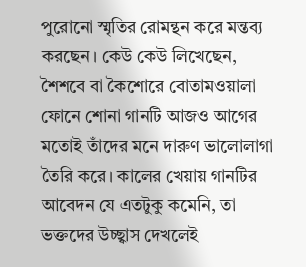পুরোনো স্মৃতির রোমন্থন করে মন্তব্য করছেন। কেউ কেউ লিখেছেন, শৈশবে বা কৈশোরে বোতামওয়ালা ফোনে শোনা গানটি আজও আগের মতোই তাঁদের মনে দারুণ ভালোলাগা তৈরি করে। কালের খেয়ায় গানটির আবেদন যে এতটুকু কমেনি, তা ভক্তদের উচ্ছ্বাস দেখলেই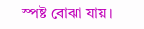স্পষ্ট বোঝা যায়।